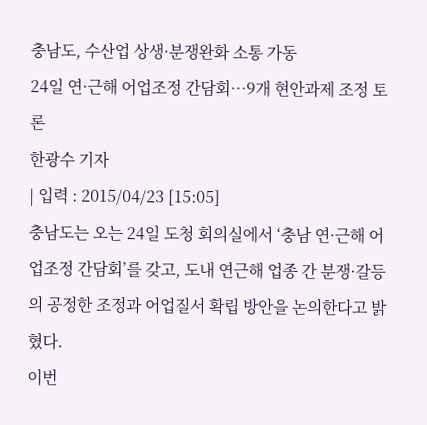충남도, 수산업 상생·분쟁완화 소통 가동
24일 연·근해 어업조정 간담회…9개 현안과제 조정 토론
한광수 기자
| 입력 : 2015/04/23 [15:05]
충남도는 오는 24일 도청 회의실에서 ‘충남 연·근해 어업조정 간담회’를 갖고, 도내 연근해 업종 간 분쟁·갈등의 공정한 조정과 어업질서 확립 방안을 논의한다고 밝혔다.
이번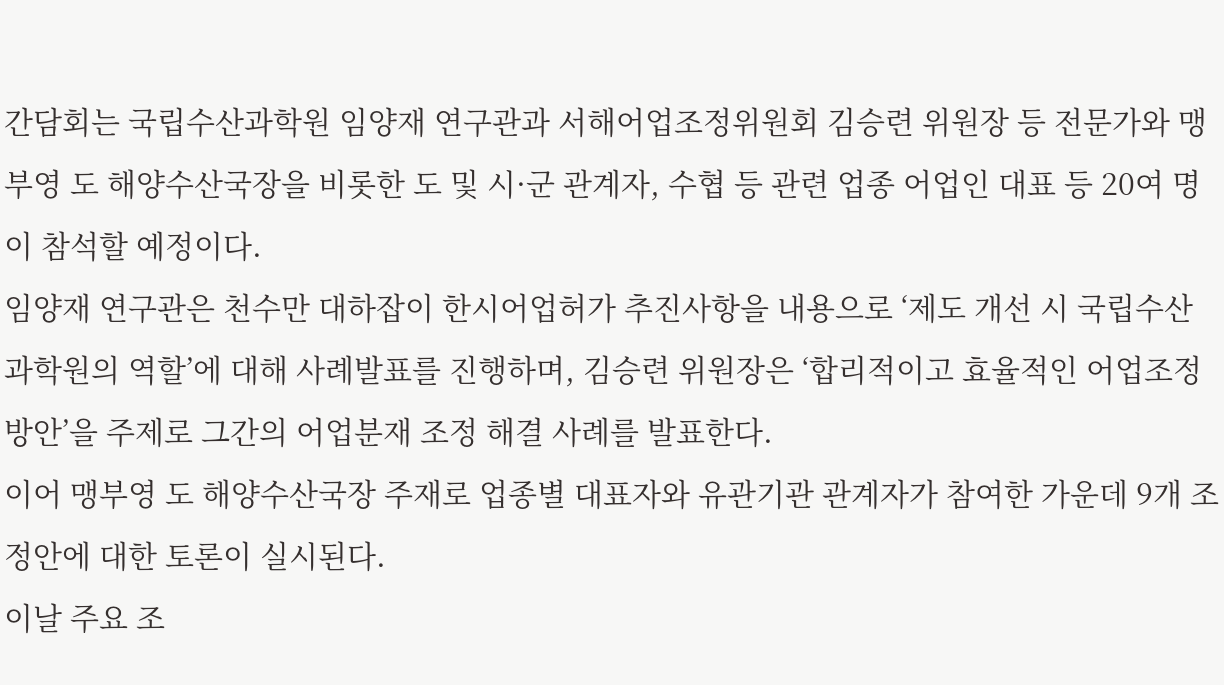간담회는 국립수산과학원 임양재 연구관과 서해어업조정위원회 김승련 위원장 등 전문가와 맹부영 도 해양수산국장을 비롯한 도 및 시·군 관계자, 수협 등 관련 업종 어업인 대표 등 20여 명이 참석할 예정이다.
임양재 연구관은 천수만 대하잡이 한시어업허가 추진사항을 내용으로 ‘제도 개선 시 국립수산과학원의 역할’에 대해 사례발표를 진행하며, 김승련 위원장은 ‘합리적이고 효율적인 어업조정방안’을 주제로 그간의 어업분재 조정 해결 사례를 발표한다.
이어 맹부영 도 해양수산국장 주재로 업종별 대표자와 유관기관 관계자가 참여한 가운데 9개 조정안에 대한 토론이 실시된다.
이날 주요 조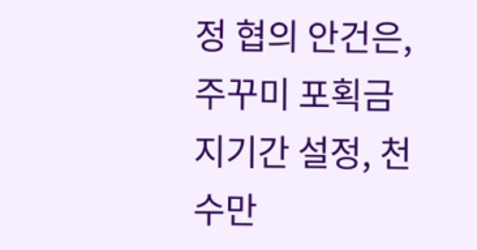정 협의 안건은, 주꾸미 포획금지기간 설정, 천수만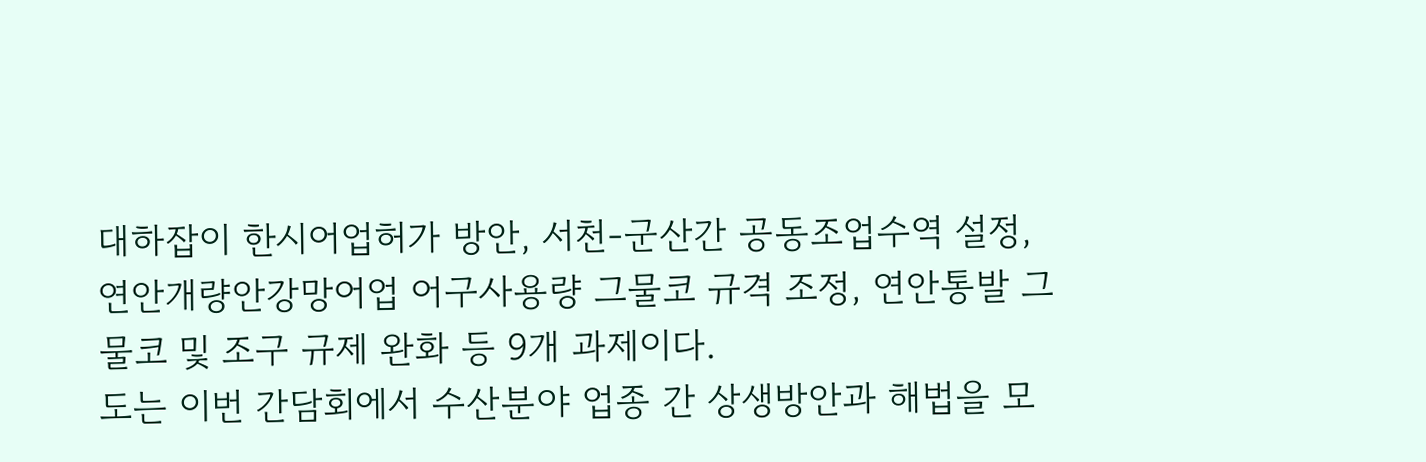대하잡이 한시어업허가 방안, 서천-군산간 공동조업수역 설정, 연안개량안강망어업 어구사용량 그물코 규격 조정, 연안통발 그물코 및 조구 규제 완화 등 9개 과제이다.
도는 이번 간담회에서 수산분야 업종 간 상생방안과 해법을 모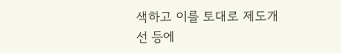색하고 이를 토대로 제도개선 등에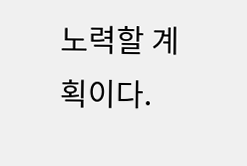노력할 계획이다.